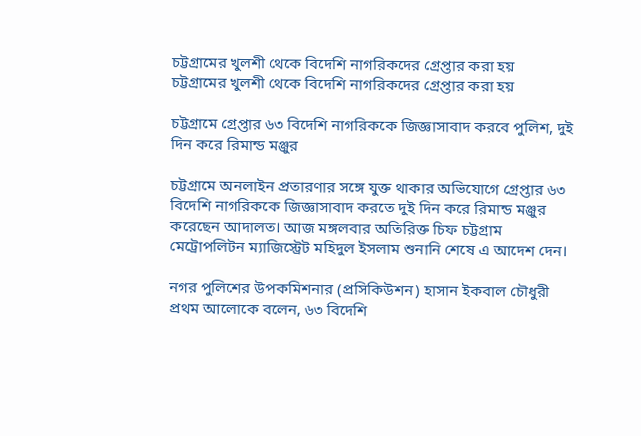চট্টগ্রামের খুলশী থেকে বিদেশি নাগরিকদের গ্রেপ্তার করা হয়
চট্টগ্রামের খুলশী থেকে বিদেশি নাগরিকদের গ্রেপ্তার করা হয়

চট্টগ্রামে গ্রেপ্তার ৬৩ বিদেশি নাগরিককে জিজ্ঞাসাবাদ করবে পুলিশ, দুই দিন করে রিমান্ড মঞ্জুর

চট্টগ্রামে অনলাইন প্রতারণার সঙ্গে যুক্ত থাকার অভিযোগে গ্রেপ্তার ৬৩ বিদেশি নাগরিককে জিজ্ঞাসাবাদ করতে দুই দিন করে রিমান্ড মঞ্জুর করেছেন আদালত। আজ মঙ্গলবার অতিরিক্ত চিফ চট্টগ্রাম মেট্রোপলিটন ম্যাজিস্ট্রেট মহিদুল ইসলাম শুনানি শেষে এ আদেশ দেন।

নগর পুলিশের উপকমিশনার (প্রসিকিউশন) হাসান ইকবাল চৌধুরী প্রথম আলোকে বলেন, ৬৩ বিদেশি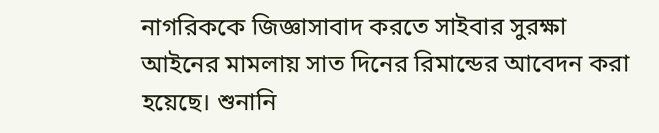নাগরিককে জিজ্ঞাসাবাদ করতে সাইবার সুরক্ষা আইনের মামলায় সাত দিনের রিমান্ডের আবেদন করা হয়েছে। শুনানি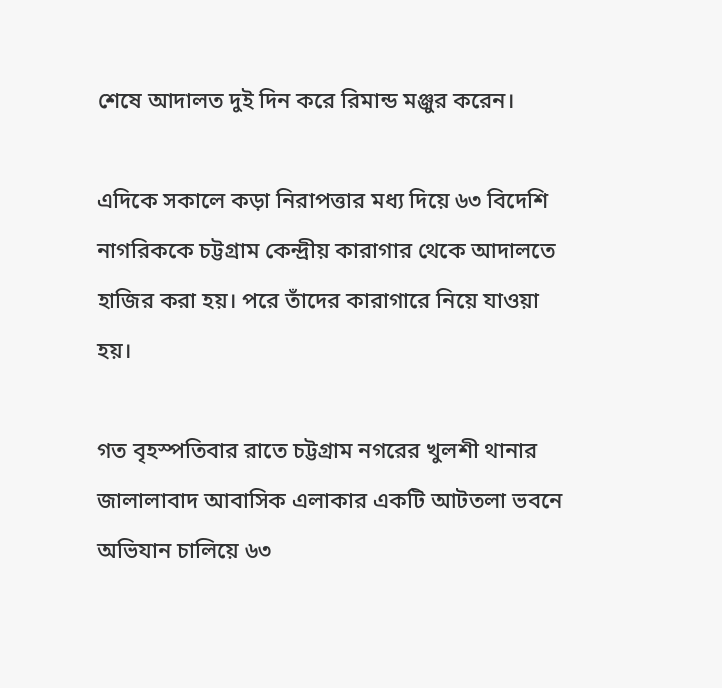শেষে আদালত দুই দিন করে রিমান্ড মঞ্জুর করেন।

এদিকে সকালে কড়া নিরাপত্তার মধ্য দিয়ে ৬৩ বিদেশি নাগরিককে চট্টগ্রাম কেন্দ্রীয় কারাগার থেকে আদালতে হাজির করা হয়। পরে তাঁদের কারাগারে নিয়ে যাওয়া হয়।

গত বৃহস্পতিবার রাতে চট্টগ্রাম নগরের খুলশী থানার জালালাবাদ আবাসিক এলাকার একটি আটতলা ভবনে অভিযান চালিয়ে ৬৩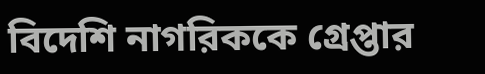বিদেশি নাগরিককে গ্রেপ্তার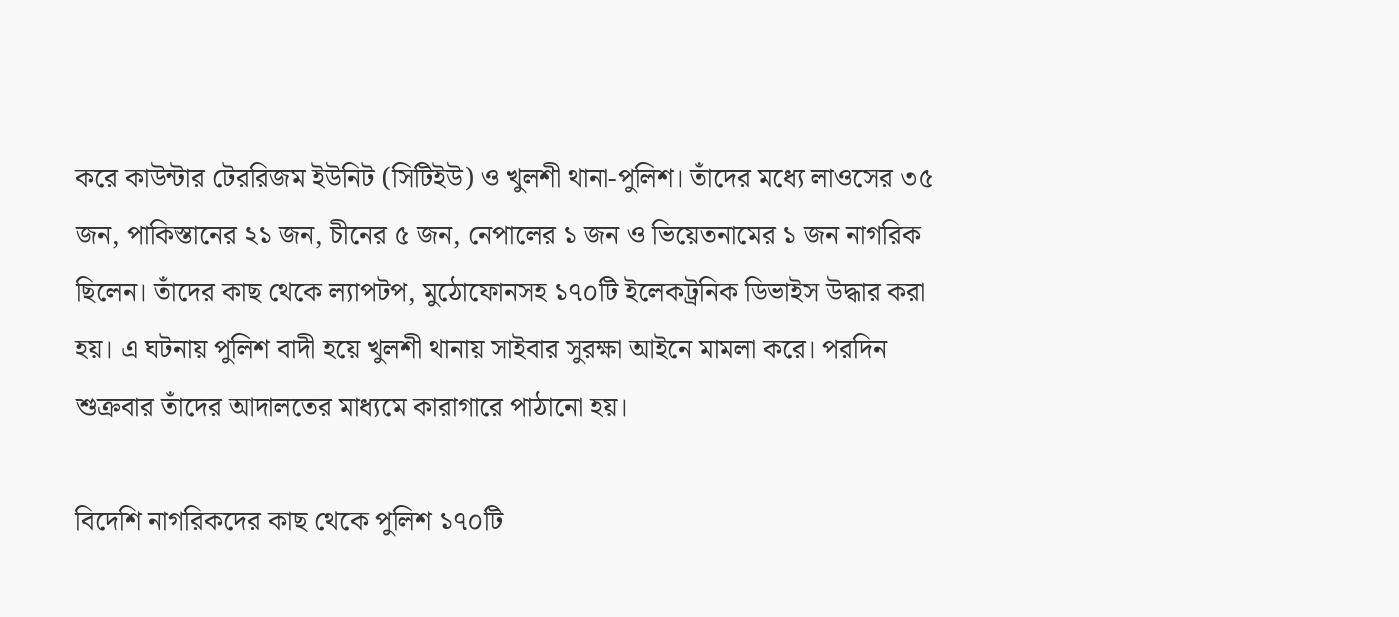করে কাউন্টার টেররিজম ইউনিট (সিটিইউ) ও খুলশী থানা-পুলিশ। তাঁদের মধ্যে লাওসের ৩৫ জন, পাকিস্তানের ২১ জন, চীনের ৫ জন, নেপালের ১ জন ও ভিয়েতনামের ১ জন নাগরিক ছিলেন। তাঁদের কাছ থেকে ল্যাপটপ, মুঠোফোনসহ ১৭০টি ইলেকট্রনিক ডিভাইস উদ্ধার করা হয়। এ ঘটনায় পুলিশ বাদী হয়ে খুলশী থানায় সাইবার সুরক্ষা আইনে মামলা করে। পরদিন শুক্রবার তাঁদের আদালতের মাধ্যমে কারাগারে পাঠানো হয়।

বিদেশি নাগরিকদের কাছ থেকে পুলিশ ১৭০টি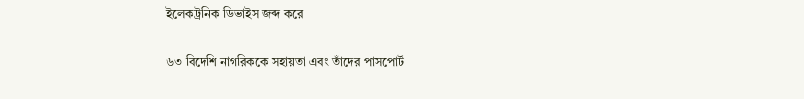ইলেকট্রনিক ডিভাইস জব্দ করে

৬৩ বিদেশি নাগরিককে সহায়তা এবং তাঁদের পাসপোর্ট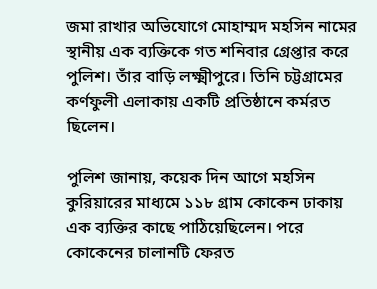জমা রাখার অভিযোগে মোহাম্মদ মহসিন নামের স্থানীয় এক ব্যক্তিকে গত শনিবার গ্রেপ্তার করে পুলিশ। তাঁর বাড়ি লক্ষ্মীপুরে। তিনি চট্টগ্রামের কর্ণফুলী এলাকায় একটি প্রতিষ্ঠানে কর্মরত ছিলেন।

পুলিশ জানায়, কয়েক দিন আগে মহসিন কুরিয়ারের মাধ্যমে ১১৮ গ্রাম কোকেন ঢাকায় এক ব্যক্তির কাছে পাঠিয়েছিলেন। পরে কোকেনের চালানটি ফেরত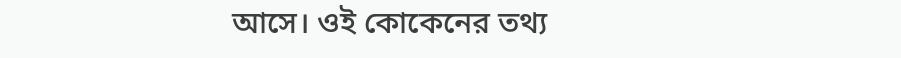আসে। ওই কোকেনের তথ্য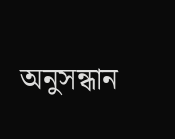অনুসন্ধান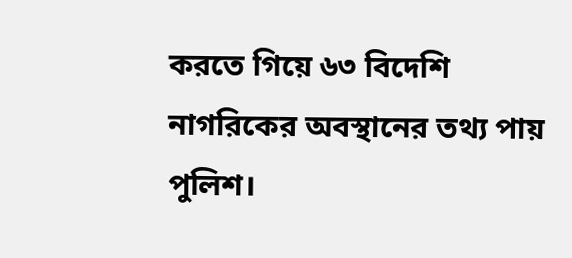করতে গিয়ে ৬৩ বিদেশি নাগরিকের অবস্থানের তথ্য পায় পুলিশ।